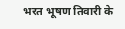भरत भूषण तिवारी के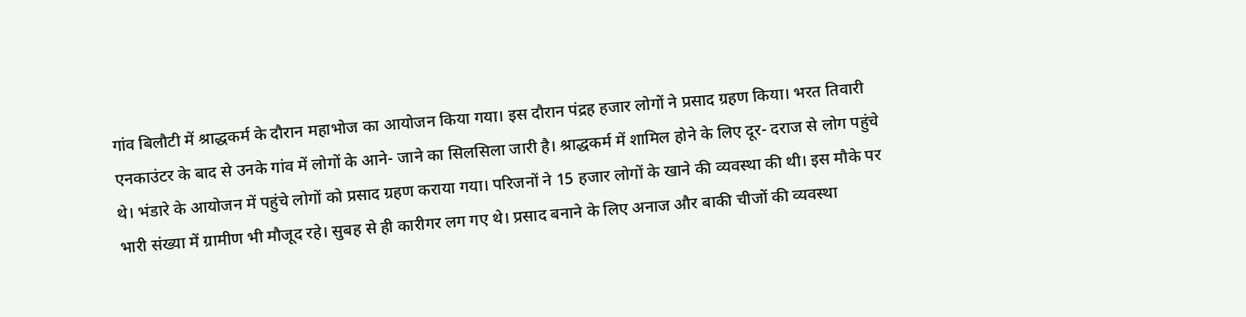गांव बिलौटी में श्राद्धकर्म के दौरान महाभोज का आयोजन किया गया। इस दौरान पंद्रह हजार लोगों ने प्रसाद ग्रहण किया। भरत तिवारी एनकाउंटर के बाद से उनके गांव में लोगों के आने- जाने का सिलसिला जारी है। श्राद्धकर्म में शामिल होने के लिए दूर- दराज से लोग पहुंचे थे। भंडारे के आयोजन में पहुंचे लोगों को प्रसाद ग्रहण कराया गया। परिजनों ने 15 हजार लोगों के खाने की व्यवस्था की थी। इस मौके पर भारी संख्या में ग्रामीण भी मौजूद रहे। सुबह से ही कारीगर लग गए थे। प्रसाद बनाने के लिए अनाज और बाकी चीजों की व्यवस्था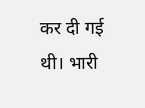कर दी गई थी। भारी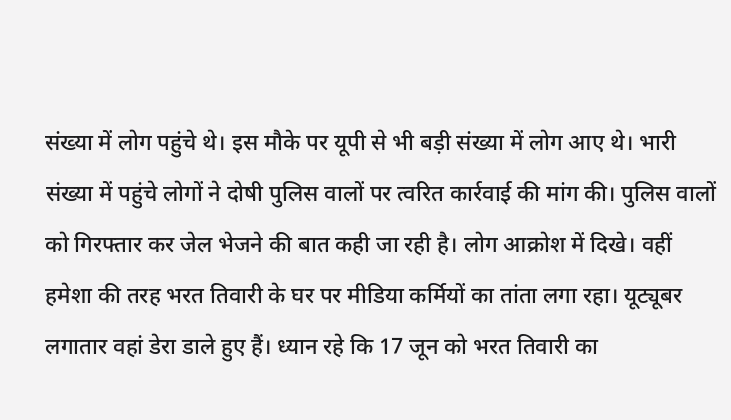संख्या में लोग पहुंचे थे। इस मौके पर यूपी से भी बड़ी संख्या में लोग आए थे। भारी संख्या में पहुंचे लोगों ने दोषी पुलिस वालों पर त्वरित कार्रवाई की मांग की। पुलिस वालों को गिरफ्तार कर जेल भेजने की बात कही जा रही है। लोग आक्रोश में दिखे। वहीं हमेशा की तरह भरत तिवारी के घर पर मीडिया कर्मियों का तांता लगा रहा। यूट्यूबर लगातार वहां डेरा डाले हुए हैं। ध्यान रहे कि 17 जून को भरत तिवारी का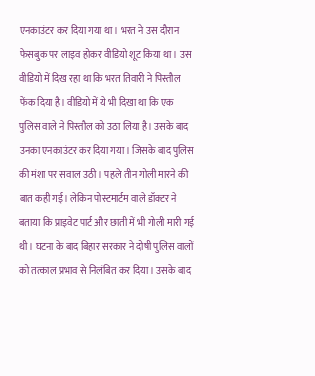एनकाउंटर कर दिया गया था। भरत ने उस दौरान फेसबुक पर लाइव होकर वीडियो शूट किया था। उस वीडियो में दिख रहा था कि भरत तिवारी ने पिस्तौल फेंक दिया है। वीडियो में ये भी दिखा था कि एक पुलिस वाले ने पिस्तौल को उठा लिया है। उसके बाद उनका एनकाउंटर कर दिया गया। जिसके बाद पुलिस की मंशा पर सवाल उठी। पहले तीन गोली मारने की बात कही गई। लेकिन पोस्टमार्टम वाले डॉक्टर ने बताया कि प्राइवेट पार्ट और छाती में भी गोली मारी गई थी। घटना के बाद बिहार सरकार ने दोषी पुलिस वालों को तत्काल प्रभाव से निलंबित कर दिया। उसके बाद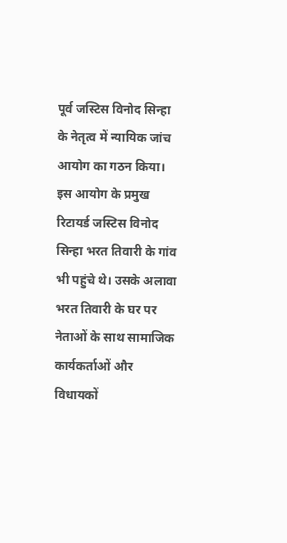पूर्व जस्टिस विनोद सिन्हा के नेतृत्व में न्यायिक जांच आयोग का गठन किया। इस आयोग के प्रमुख रिटायर्ड जस्टिस विनोद सिन्हा भरत तिवारी के गांव भी पहुंचे थे। उसके अलावा भरत तिवारी के घर पर नेताओं के साथ सामाजिक कार्यकर्ताओं और विधायकों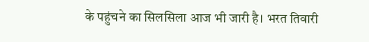के पहुंचने का सिलसिला आज भी जारी है। भरत तिवारी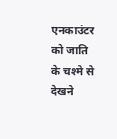एनकाउंटर को जाति के चश्मे से देखने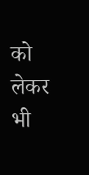को लेकर भी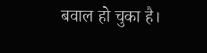बवाल हो चुका है।